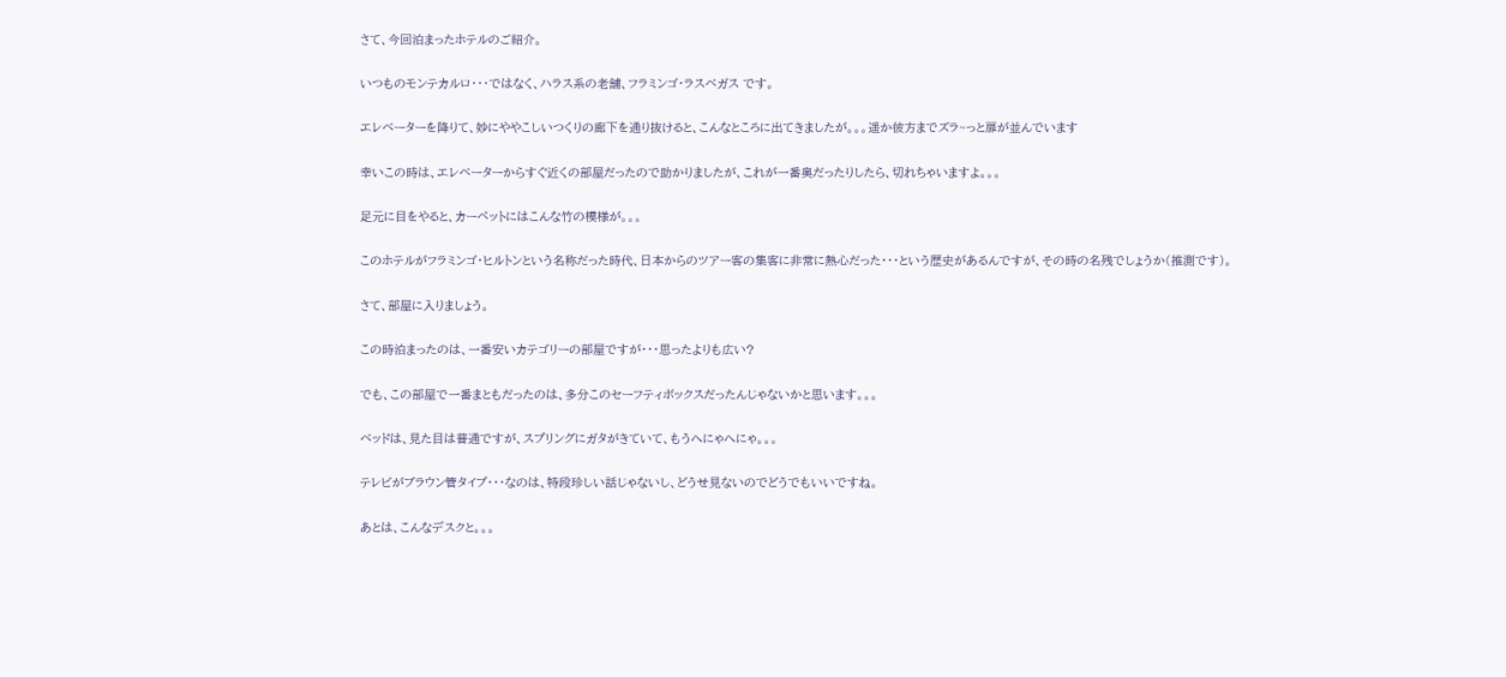さて、今回泊まったホテルのご紹介。

いつものモンテカルロ・・・ではなく、ハラス系の老舗、フラミンゴ・ラスベガス です。

エレベーターを降りて、妙にややこしいつくりの廊下を通り抜けると、こんなところに出てきましたが。。。遥か彼方までズラ~っと扉が並んでいます

幸いこの時は、エレベーターからすぐ近くの部屋だったので助かりましたが、これが一番奥だったりしたら、切れちゃいますよ。。。

足元に目をやると、カーペットにはこんな竹の模様が。。。

このホテルがフラミンゴ・ヒルトンという名称だった時代、日本からのツアー客の集客に非常に熱心だった・・・という歴史があるんですが、その時の名残でしょうか(推測です)。

さて、部屋に入りましょう。

この時泊まったのは、一番安いカテゴリーの部屋ですが・・・思ったよりも広い?

でも、この部屋で一番まともだったのは、多分このセーフティボックスだったんじゃないかと思います。。。

ベッドは、見た目は普通ですが、スプリングにガタがきていて、もうへにゃへにゃ。。。

テレビがブラウン管タイプ・・・なのは、特段珍しい話じゃないし、どうせ見ないのでどうでもいいですね。

あとは、こんなデスクと。。。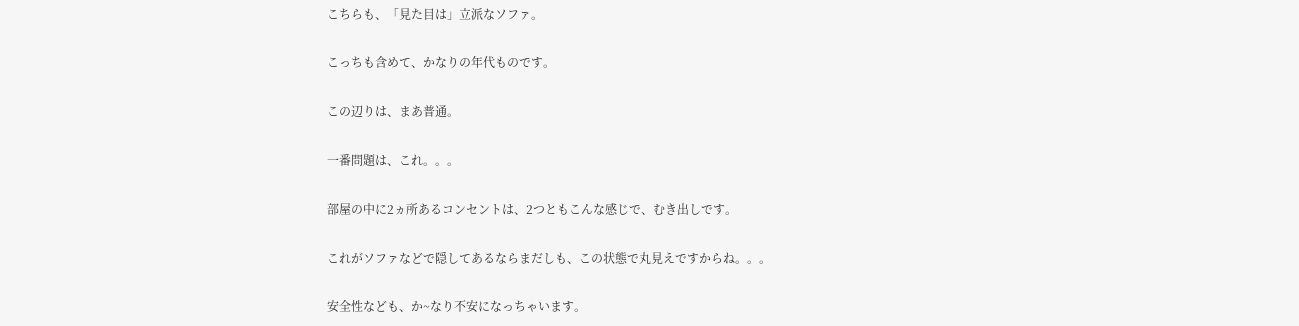こちらも、「見た目は」立派なソファ。

こっちも含めて、かなりの年代ものです。

この辺りは、まあ普通。

一番問題は、これ。。。

部屋の中に2ヵ所あるコンセントは、2つともこんな感じで、むき出しです。

これがソファなどで隠してあるならまだしも、この状態で丸見えですからね。。。

安全性なども、か~なり不安になっちゃいます。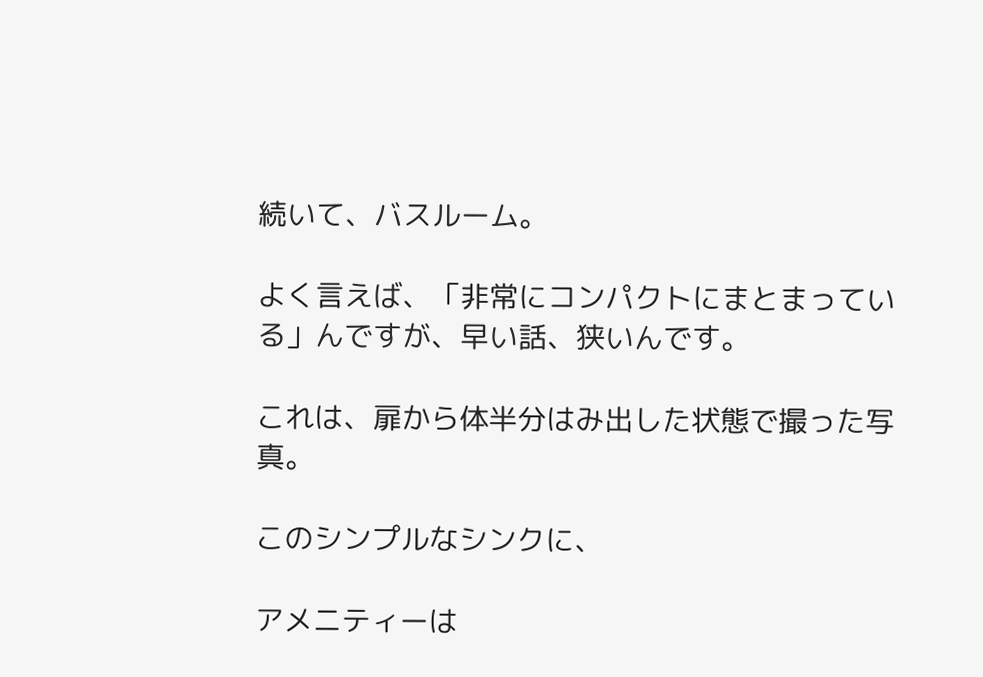続いて、バスルーム。

よく言えば、「非常にコンパクトにまとまっている」んですが、早い話、狭いんです。

これは、扉から体半分はみ出した状態で撮った写真。

このシンプルなシンクに、

アメニティーは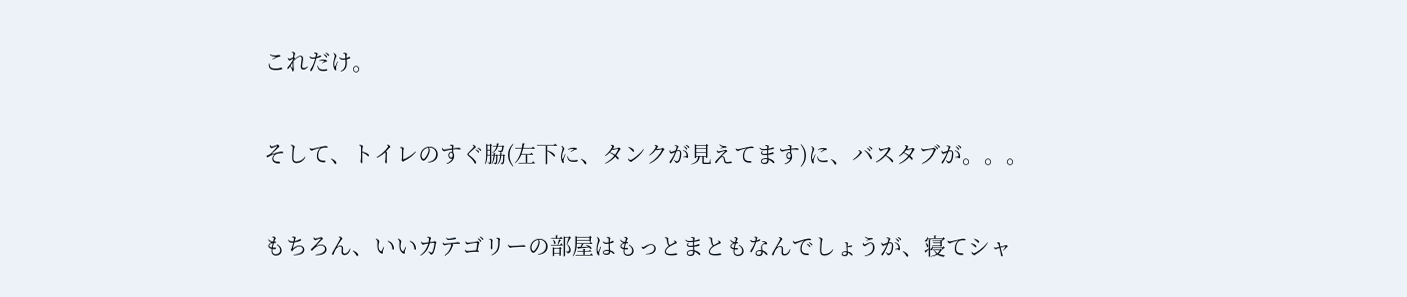これだけ。

そして、トイレのすぐ脇(左下に、タンクが見えてます)に、バスタブが。。。

もちろん、いいカテゴリーの部屋はもっとまともなんでしょうが、寝てシャ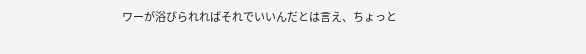ワーが浴びられればそれでいいんだとは言え、ちょっと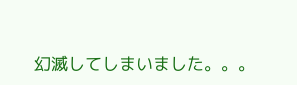幻滅してしまいました。。。